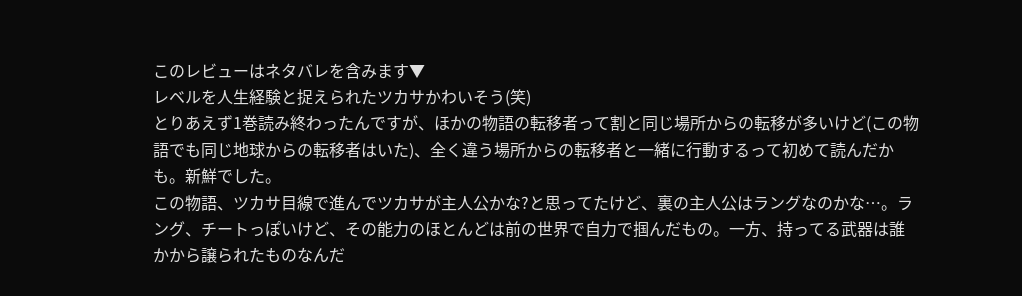このレビューはネタバレを含みます▼
レベルを人生経験と捉えられたツカサかわいそう(笑)
とりあえず1巻読み終わったんですが、ほかの物語の転移者って割と同じ場所からの転移が多いけど(この物語でも同じ地球からの転移者はいた)、全く違う場所からの転移者と一緒に行動するって初めて読んだかも。新鮮でした。
この物語、ツカサ目線で進んでツカサが主人公かな?と思ってたけど、裏の主人公はラングなのかな…。ラング、チートっぽいけど、その能力のほとんどは前の世界で自力で掴んだもの。一方、持ってる武器は誰かから譲られたものなんだ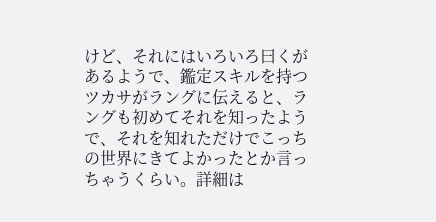けど、それにはいろいろ曰くがあるようで、鑑定スキルを持つツカサがラングに伝えると、ラングも初めてそれを知ったようで、それを知れただけでこっちの世界にきてよかったとか言っちゃうくらい。詳細は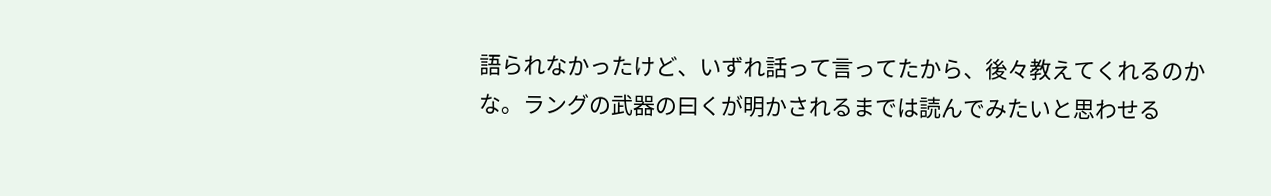語られなかったけど、いずれ話って言ってたから、後々教えてくれるのかな。ラングの武器の曰くが明かされるまでは読んでみたいと思わせる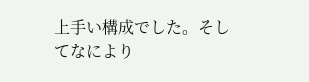上手い構成でした。そしてなにより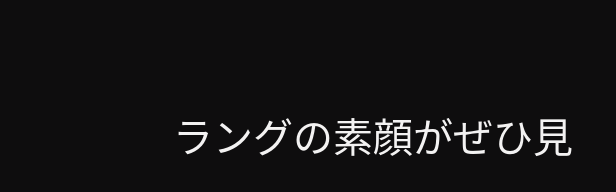ラングの素顔がぜひ見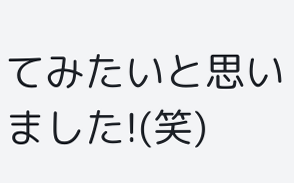てみたいと思いました!(笑)